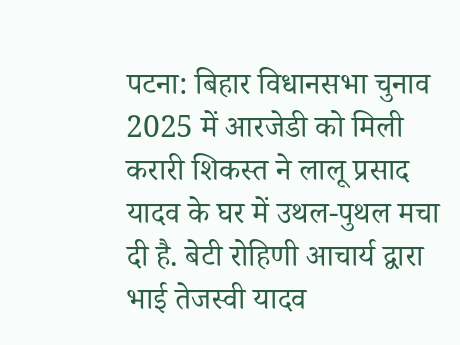पटना: बिहार विधानसभा चुनाव 2025 में आरजेडी को मिली करारी शिकस्त ने लालू प्रसाद यादव के घर में उथल-पुथल मचा दी है. बेटी रोहिणी आचार्य द्वारा भाई तेजस्वी यादव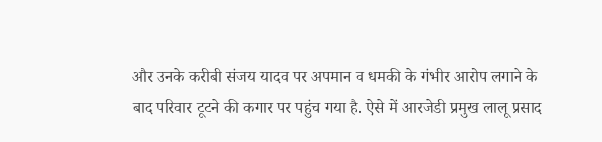और उनके करीबी संजय यादव पर अपमान व धमकी के गंभीर आरोप लगाने के बाद परिवार टूटने की कगार पर पहुंच गया है. ऐसे में आरजेडी प्रमुख लालू प्रसाद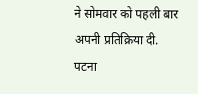ने सोमवार को पहली बार अपनी प्रतिक्रिया दी.
पटना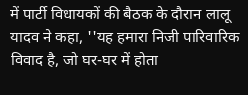में पार्टी विधायकों की बैठक के दौरान लालू यादव ने कहा, ''यह हमारा निजी पारिवारिक विवाद है, जो घर-घर में होता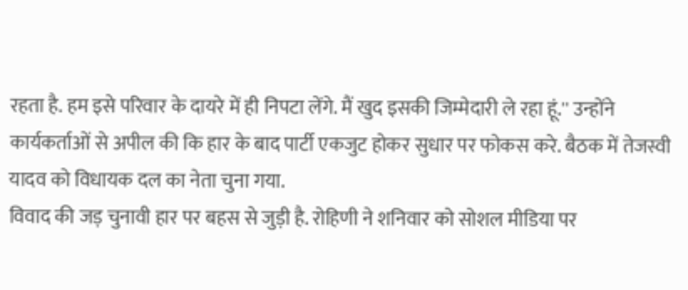रहता है. हम इसे परिवार के दायरे में ही निपटा लेंगे. मैं खुद इसकी जिम्मेदारी ले रहा हूं.'' उन्होंने कार्यकर्ताओं से अपील की कि हार के बाद पार्टी एकजुट होकर सुधार पर फोकस करे. बैठक में तेजस्वी यादव को विधायक दल का नेता चुना गया.
विवाद की जड़ चुनावी हार पर बहस से जुड़ी है. रोहिणी ने शनिवार को सोशल मीडिया पर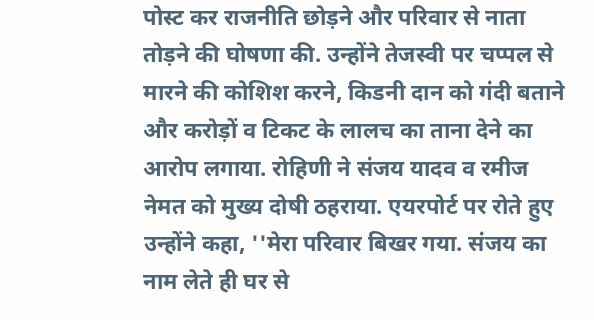पोस्ट कर राजनीति छोड़ने और परिवार से नाता तोड़ने की घोषणा की. उन्होंने तेजस्वी पर चप्पल से मारने की कोशिश करने, किडनी दान को गंदी बताने और करोड़ों व टिकट के लालच का ताना देने का आरोप लगाया. रोहिणी ने संजय यादव व रमीज नेमत को मुख्य दोषी ठहराया. एयरपोर्ट पर रोते हुए उन्होंने कहा, ''मेरा परिवार बिखर गया. संजय का नाम लेते ही घर से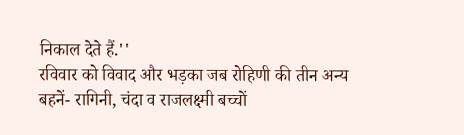निकाल देते हैं.''
रविवार को विवाद और भड़का जब रोहिणी की तीन अन्य बहनें- रागिनी, चंदा व राजलक्ष्मी बच्चों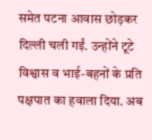समेत पटना आवास छोड़कर दिल्ली चली गईं. उन्होंने टूटे विश्वास व भाई-बहनों के प्रति पक्षपात का हवाला दिया. अब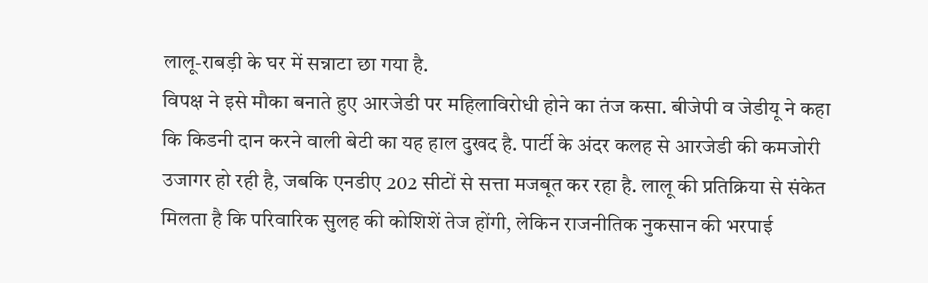लालू-राबड़ी के घर में सन्नाटा छा गया है.
विपक्ष ने इसे मौका बनाते हुए आरजेडी पर महिलाविरोधी होने का तंज कसा. बीजेपी व जेडीयू ने कहा कि किडनी दान करने वाली बेटी का यह हाल दुखद है. पार्टी के अंदर कलह से आरजेडी की कमजोरी उजागर हो रही है, जबकि एनडीए 202 सीटों से सत्ता मजबूत कर रहा है. लालू की प्रतिक्रिया से संकेत मिलता है कि परिवारिक सुलह की कोशिशें तेज होंगी, लेकिन राजनीतिक नुकसान की भरपाई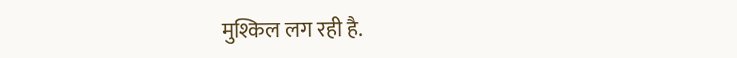मुश्किल लग रही है.